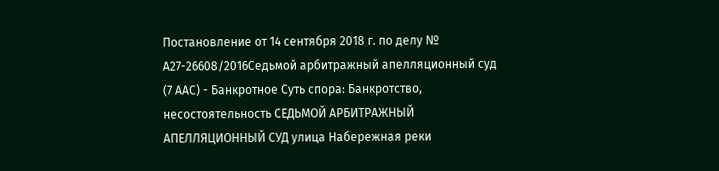Постановление от 14 сентября 2018 г. по делу № А27-26608/2016Седьмой арбитражный апелляционный суд (7 ААС) - Банкротное Суть спора: Банкротство, несостоятельность СЕДЬМОЙ АРБИТРАЖНЫЙ АПЕЛЛЯЦИОННЫЙ СУД улица Набережная реки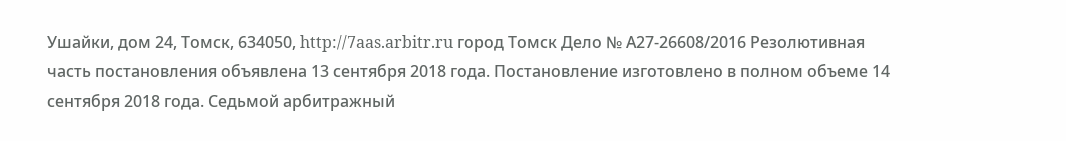Ушайки, дом 24, Томск, 634050, http://7aas.arbitr.ru город Томск Дело № А27-26608/2016 Резолютивная часть постановления объявлена 13 сентября 2018 года. Постановление изготовлено в полном объеме 14 сентября 2018 года. Седьмой арбитражный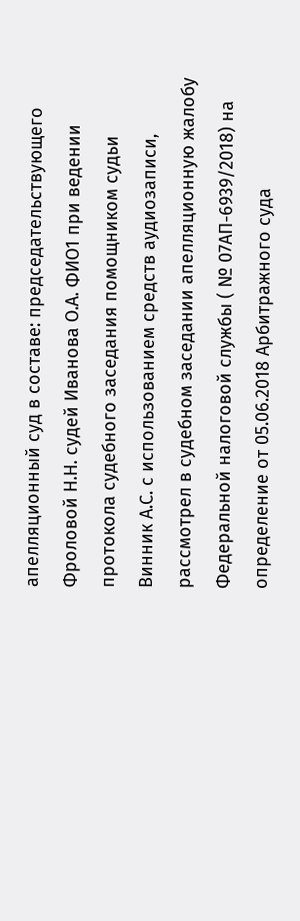апелляционный суд в составе: председательствующего Фроловой Н.Н. судей Иванова О.А. ФИО1 при ведении протокола судебного заседания помощником судьи Винник А.С. с использованием средств аудиозаписи, рассмотрел в судебном заседании апелляционную жалобу Федеральной налоговой службы ( № 07АП-6939/2018) на определение от 05.06.2018 Арбитражного суда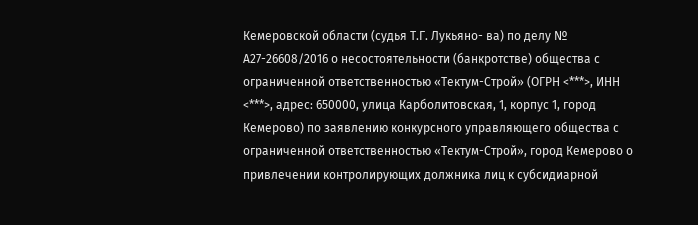Кемеровской области (судья Т.Г. Лукьяно- ва) по делу № А27-26608/2016 о несостоятельности (банкротстве) общества с ограниченной ответственностью «Тектум-Строй» (ОГРН <***>, ИНН <***>, адрес: 650000, улица Карболитовская, 1, корпус 1, город Кемерово) по заявлению конкурсного управляющего общества с ограниченной ответственностью «Тектум-Строй», город Кемерово о привлечении контролирующих должника лиц к субсидиарной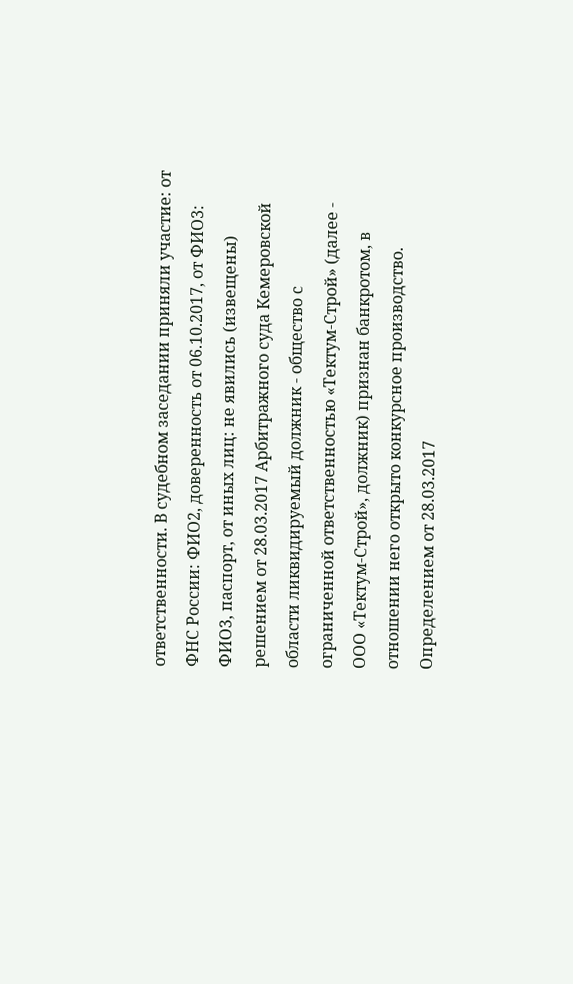ответственности. В судебном заседании приняли участие: от ФНС России: ФИО2, доверенность от 06.10.2017, от ФИО3: ФИО3, паспорт, от иных лиц: не явились (извещены) решением от 28.03.2017 Арбитражного суда Кемеровской области ликвидируемый должник - общество с ограниченной ответственностью «Тектум-Строй» (далее - ООО «Тектум-Строй», должник) признан банкротом, в отношении него открыто конкурсное производство. Определением от 28.03.2017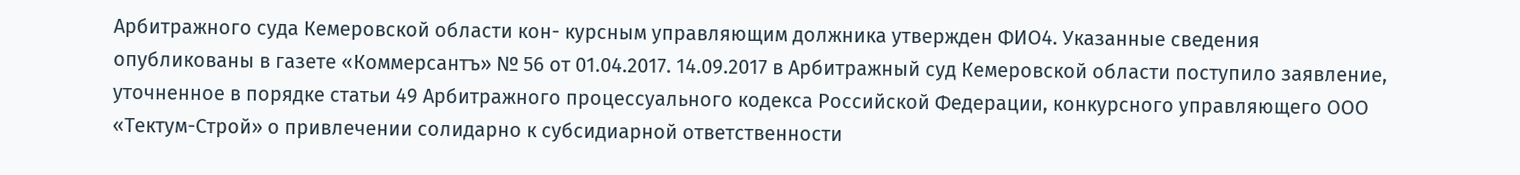Арбитражного суда Кемеровской области кон- курсным управляющим должника утвержден ФИО4. Указанные сведения опубликованы в газете «Коммерсантъ» № 56 от 01.04.2017. 14.09.2017 в Арбитражный суд Кемеровской области поступило заявление, уточненное в порядке статьи 49 Арбитражного процессуального кодекса Российской Федерации, конкурсного управляющего ООО «Тектум-Строй» о привлечении солидарно к субсидиарной ответственности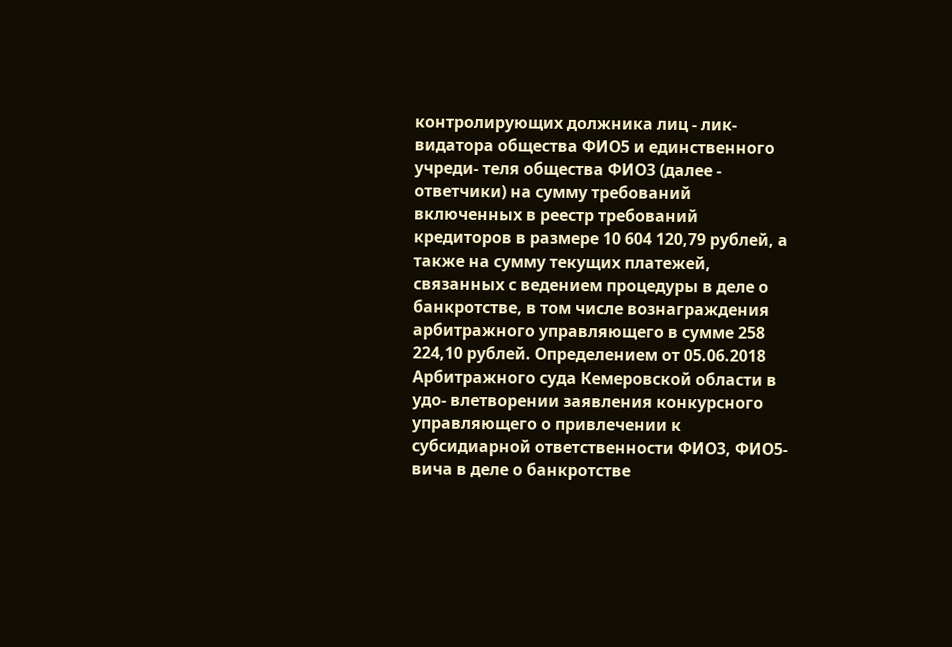контролирующих должника лиц - лик- видатора общества ФИО5 и единственного учреди- теля общества ФИО3 (далее - ответчики) на сумму требований включенных в реестр требований кредиторов в размере 10 604 120,79 рублей, а также на сумму текущих платежей, связанных с ведением процедуры в деле о банкротстве, в том числе вознаграждения арбитражного управляющего в сумме 258 224,10 рублей. Определением от 05.06.2018 Арбитражного суда Кемеровской области в удо- влетворении заявления конкурсного управляющего о привлечении к субсидиарной ответственности ФИО3, ФИО5- вича в деле о банкротстве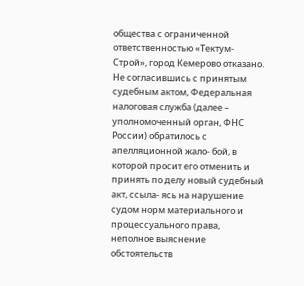общества с ограниченной ответственностью «Тектум- Строй», город Кемерово отказано. Не согласившись с принятым судебным актом, Федеральная налоговая служба (далее – уполномоченный орган, ФНС России) обратилось с апелляционной жало- бой, в которой просит его отменить и принять по делу новый судебный акт, ссыла- ясь на нарушение судом норм материального и процессуального права, неполное выяснение обстоятельств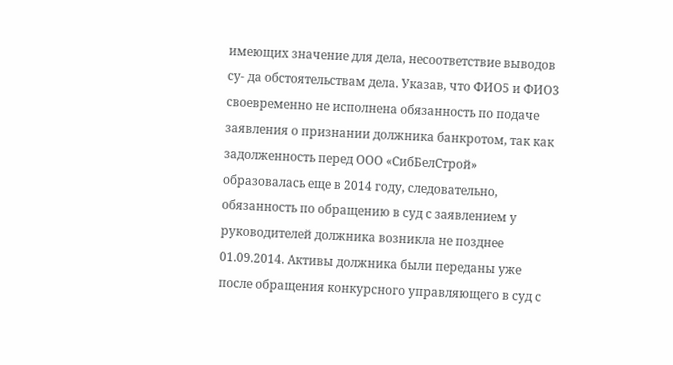имеющих значение для дела, несоответствие выводов су- да обстоятельствам дела. Указав, что ФИО5 и ФИО3 своевременно не исполнена обязанность по подаче заявления о признании должника банкротом, так как задолженность перед ООО «СибБелСтрой» образовалась еще в 2014 году, следовательно, обязанность по обращению в суд с заявлением у руководителей должника возникла не позднее 01.09.2014. Активы должника были переданы уже после обращения конкурсного управляющего в суд с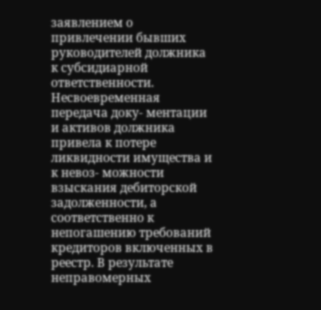заявлением о привлечении бывших руководителей должника к субсидиарной ответственности. Несвоевременная передача доку- ментации и активов должника привела к потере ликвидности имущества и к невоз- можности взыскания дебиторской задолженности, а соответственно к непогашению требований кредиторов включенных в реестр. В результате неправомерных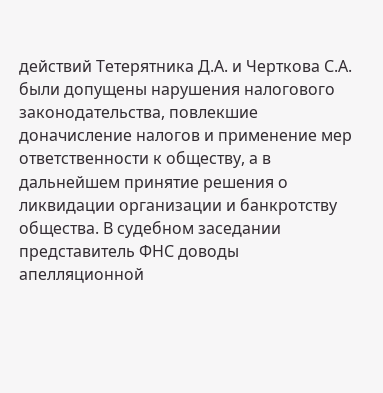действий Тетерятника Д.А. и Черткова С.А. были допущены нарушения налогового законодательства, повлекшие доначисление налогов и применение мер ответственности к обществу, а в дальнейшем принятие решения о ликвидации организации и банкротству общества. В судебном заседании представитель ФНС доводы апелляционной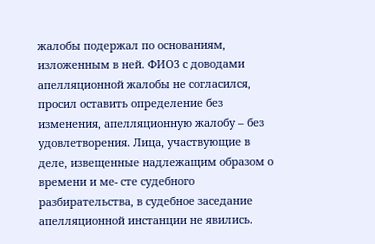жалобы подержал по основаниям, изложенным в ней. ФИО3 с доводами апелляционной жалобы не согласился, просил оставить определение без изменения, апелляционную жалобу – без удовлетворения. Лица, участвующие в деле, извещенные надлежащим образом о времени и ме- сте судебного разбирательства, в судебное заседание апелляционной инстанции не явились.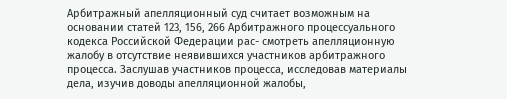Арбитражный апелляционный суд считает возможным на основании статей 123, 156, 266 Арбитражного процессуального кодекса Российской Федерации рас- смотреть апелляционную жалобу в отсутствие неявившихся участников арбитражного процесса. Заслушав участников процесса, исследовав материалы дела, изучив доводы апелляционной жалобы,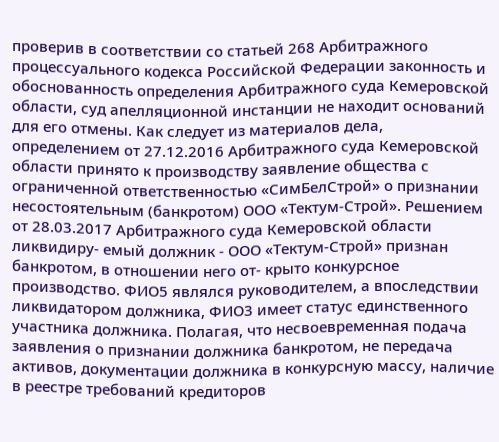проверив в соответствии со статьей 268 Арбитражного процессуального кодекса Российской Федерации законность и обоснованность определения Арбитражного суда Кемеровской области, суд апелляционной инстанции не находит оснований для его отмены. Как следует из материалов дела, определением от 27.12.2016 Арбитражного суда Кемеровской области принято к производству заявление общества с ограниченной ответственностью «СимБелСтрой» о признании несостоятельным (банкротом) ООО «Тектум-Строй». Решением от 28.03.2017 Арбитражного суда Кемеровской области ликвидиру- емый должник - ООО «Тектум-Строй» признан банкротом, в отношении него от- крыто конкурсное производство. ФИО5 являлся руководителем, а впоследствии ликвидатором должника, ФИО3 имеет статус единственного участника должника. Полагая, что несвоевременная подача заявления о признании должника банкротом, не передача активов, документации должника в конкурсную массу, наличие в реестре требований кредиторов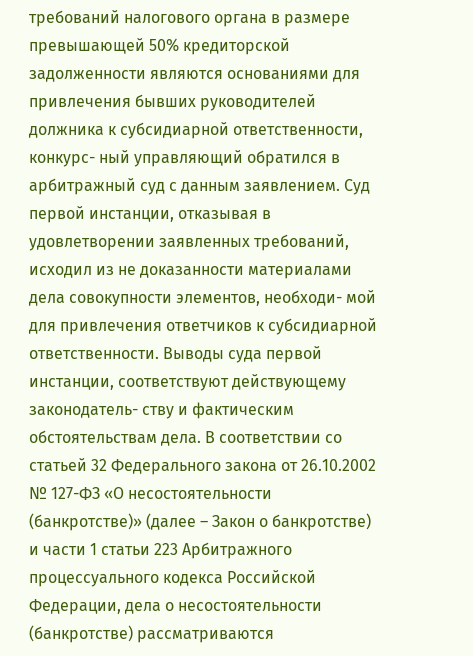требований налогового органа в размере превышающей 50% кредиторской задолженности являются основаниями для привлечения бывших руководителей должника к субсидиарной ответственности, конкурс- ный управляющий обратился в арбитражный суд с данным заявлением. Суд первой инстанции, отказывая в удовлетворении заявленных требований, исходил из не доказанности материалами дела совокупности элементов, необходи- мой для привлечения ответчиков к субсидиарной ответственности. Выводы суда первой инстанции, соответствуют действующему законодатель- ству и фактическим обстоятельствам дела. В соответствии со статьей 32 Федерального закона от 26.10.2002 № 127-ФЗ «О несостоятельности (банкротстве)» (далее – Закон о банкротстве) и части 1 статьи 223 Арбитражного процессуального кодекса Российской Федерации, дела о несостоятельности (банкротстве) рассматриваются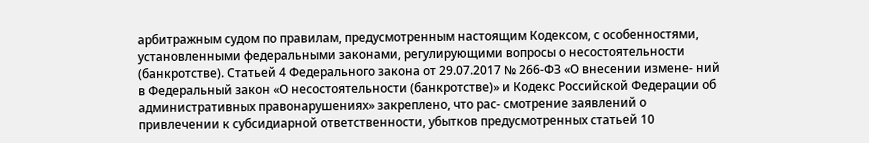арбитражным судом по правилам, предусмотренным настоящим Кодексом, с особенностями, установленными федеральными законами, регулирующими вопросы о несостоятельности (банкротстве). Статьей 4 Федерального закона от 29.07.2017 № 266-ФЗ «О внесении измене- ний в Федеральный закон «О несостоятельности (банкротстве)» и Кодекс Российской Федерации об административных правонарушениях» закреплено, что рас- смотрение заявлений о привлечении к субсидиарной ответственности, убытков предусмотренных статьей 10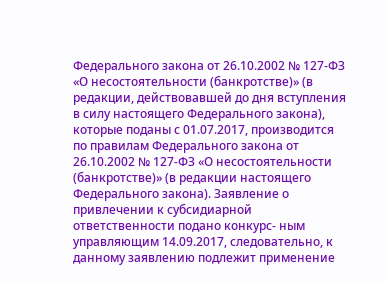Федерального закона от 26.10.2002 № 127-ФЗ «О несостоятельности (банкротстве)» (в редакции, действовавшей до дня вступления в силу настоящего Федерального закона), которые поданы с 01.07.2017, производится по правилам Федерального закона от 26.10.2002 № 127-ФЗ «О несостоятельности (банкротстве)» (в редакции настоящего Федерального закона). Заявление о привлечении к субсидиарной ответственности подано конкурс- ным управляющим 14.09.2017, следовательно, к данному заявлению подлежит применение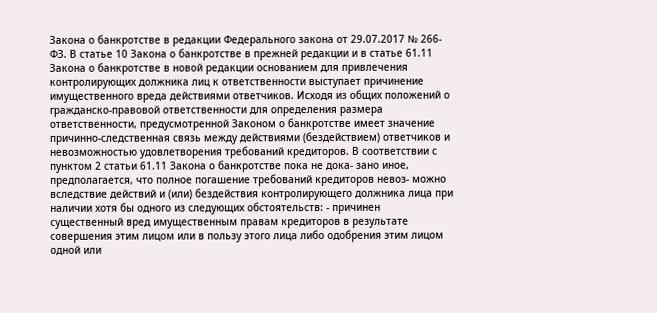Закона о банкротстве в редакции Федерального закона от 29.07.2017 № 266-ФЗ. В статье 10 Закона о банкротстве в прежней редакции и в статье 61.11 Закона о банкротстве в новой редакции основанием для привлечения контролирующих должника лиц к ответственности выступает причинение имущественного вреда действиями ответчиков. Исходя из общих положений о гражданско-правовой ответственности для определения размера ответственности, предусмотренной Законом о банкротстве имеет значение причинно-следственная связь между действиями (бездействием) ответчиков и невозможностью удовлетворения требований кредиторов. В соответствии с пунктом 2 статьи 61.11 Закона о банкротстве пока не дока- зано иное, предполагается, что полное погашение требований кредиторов невоз- можно вследствие действий и (или) бездействия контролирующего должника лица при наличии хотя бы одного из следующих обстоятельств: - причинен существенный вред имущественным правам кредиторов в результате совершения этим лицом или в пользу этого лица либо одобрения этим лицом одной или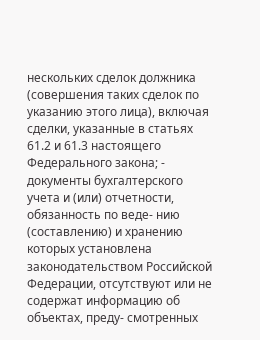нескольких сделок должника (совершения таких сделок по указанию этого лица), включая сделки, указанные в статьях 61.2 и 61.3 настоящего Федерального закона; - документы бухгалтерского учета и (или) отчетности, обязанность по веде- нию (составлению) и хранению которых установлена законодательством Российской Федерации, отсутствуют или не содержат информацию об объектах, преду- смотренных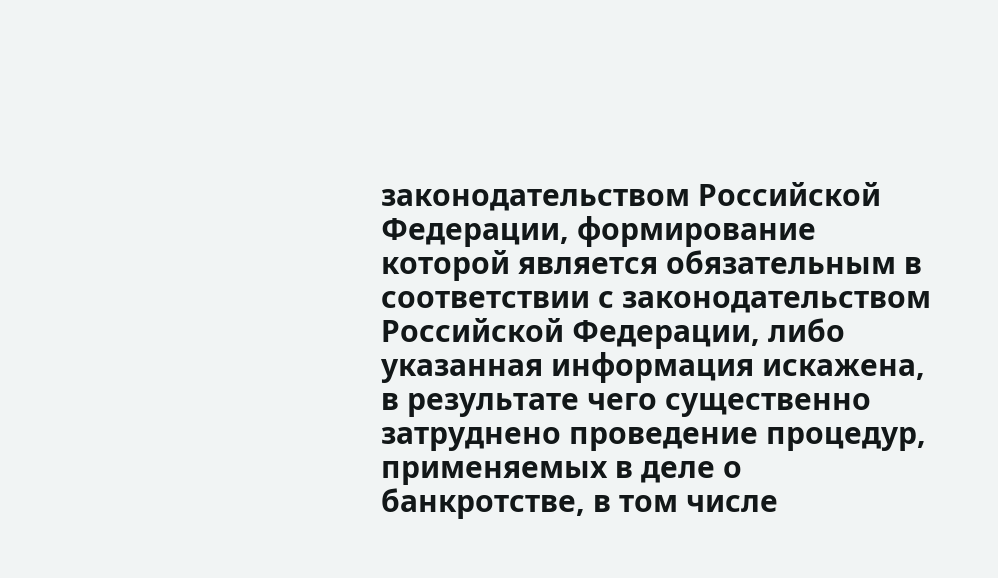законодательством Российской Федерации, формирование которой является обязательным в соответствии с законодательством Российской Федерации, либо указанная информация искажена, в результате чего существенно затруднено проведение процедур, применяемых в деле о банкротстве, в том числе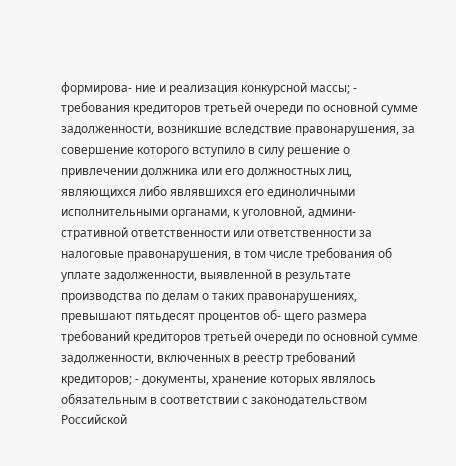формирова- ние и реализация конкурсной массы; - требования кредиторов третьей очереди по основной сумме задолженности, возникшие вследствие правонарушения, за совершение которого вступило в силу решение о привлечении должника или его должностных лиц, являющихся либо являвшихся его единоличными исполнительными органами, к уголовной, админи- стративной ответственности или ответственности за налоговые правонарушения, в том числе требования об уплате задолженности, выявленной в результате производства по делам о таких правонарушениях, превышают пятьдесят процентов об- щего размера требований кредиторов третьей очереди по основной сумме задолженности, включенных в реестр требований кредиторов; - документы, хранение которых являлось обязательным в соответствии с законодательством Российской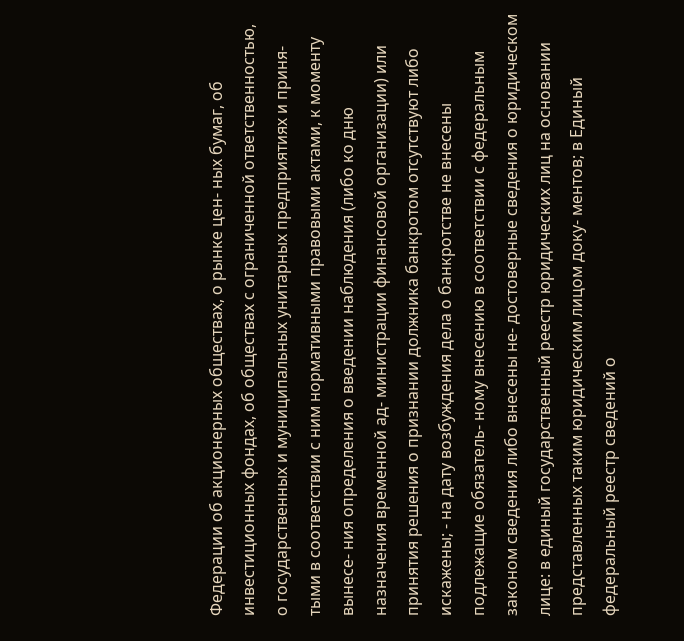Федерации об акционерных обществах, о рынке цен- ных бумаг, об инвестиционных фондах, об обществах с ограниченной ответственностью, о государственных и муниципальных унитарных предприятиях и приня- тыми в соответствии с ним нормативными правовыми актами, к моменту вынесе- ния определения о введении наблюдения (либо ко дню назначения временной ад- министрации финансовой организации) или принятия решения о признании должника банкротом отсутствуют либо искажены; - на дату возбуждения дела о банкротстве не внесены подлежащие обязатель- ному внесению в соответствии с федеральным законом сведения либо внесены не- достоверные сведения о юридическом лице: в единый государственный реестр юридических лиц на основании представленных таким юридическим лицом доку- ментов; в Единый федеральный реестр сведений о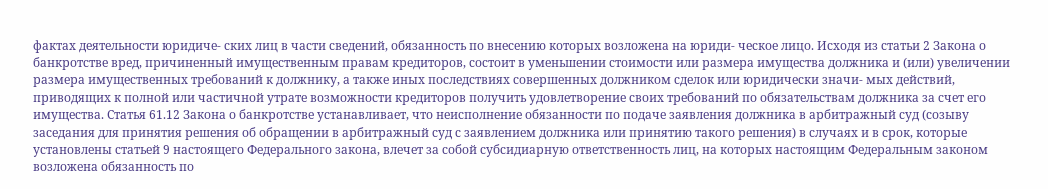фактах деятельности юридиче- ских лиц в части сведений, обязанность по внесению которых возложена на юриди- ческое лицо. Исходя из статьи 2 Закона о банкротстве вред, причиненный имущественным правам кредиторов, состоит в уменьшении стоимости или размера имущества должника и (или) увеличении размера имущественных требований к должнику, а также иных последствиях совершенных должником сделок или юридически значи- мых действий, приводящих к полной или частичной утрате возможности кредиторов получить удовлетворение своих требований по обязательствам должника за счет его имущества. Статья 61.12 Закона о банкротстве устанавливает, что неисполнение обязанности по подаче заявления должника в арбитражный суд (созыву заседания для принятия решения об обращении в арбитражный суд с заявлением должника или принятию такого решения) в случаях и в срок, которые установлены статьей 9 настоящего Федерального закона, влечет за собой субсидиарную ответственность лиц, на которых настоящим Федеральным законом возложена обязанность по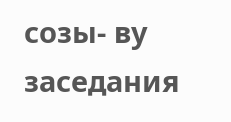созы- ву заседания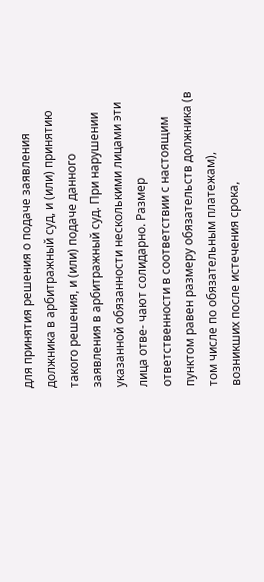для принятия решения о подаче заявления должника в арбитражный суд, и (или) принятию такого решения, и (или) подаче данного заявления в арбитражный суд. При нарушении указанной обязанности несколькими лицами эти лица отве- чают солидарно. Размер ответственности в соответствии с настоящим пунктом равен размеру обязательств должника (в том числе по обязательным платежам), возникших после истечения срока,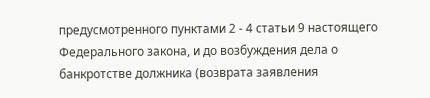предусмотренного пунктами 2 - 4 статьи 9 настоящего Федерального закона, и до возбуждения дела о банкротстве должника (возврата заявления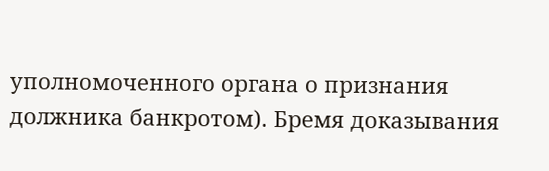уполномоченного органа о признания должника банкротом). Бремя доказывания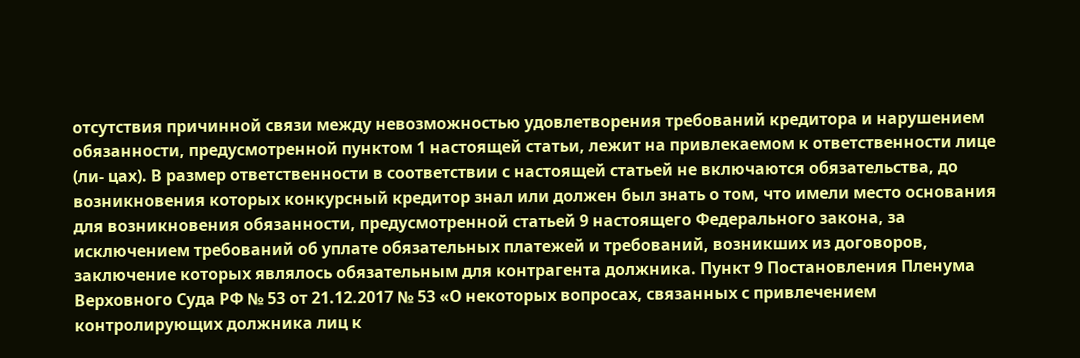отсутствия причинной связи между невозможностью удовлетворения требований кредитора и нарушением обязанности, предусмотренной пунктом 1 настоящей статьи, лежит на привлекаемом к ответственности лице (ли- цах). В размер ответственности в соответствии с настоящей статьей не включаются обязательства, до возникновения которых конкурсный кредитор знал или должен был знать о том, что имели место основания для возникновения обязанности, предусмотренной статьей 9 настоящего Федерального закона, за исключением требований об уплате обязательных платежей и требований, возникших из договоров, заключение которых являлось обязательным для контрагента должника. Пункт 9 Постановления Пленума Верховного Суда РФ № 53 от 21.12.2017 № 53 «О некоторых вопросах, связанных с привлечением контролирующих должника лиц к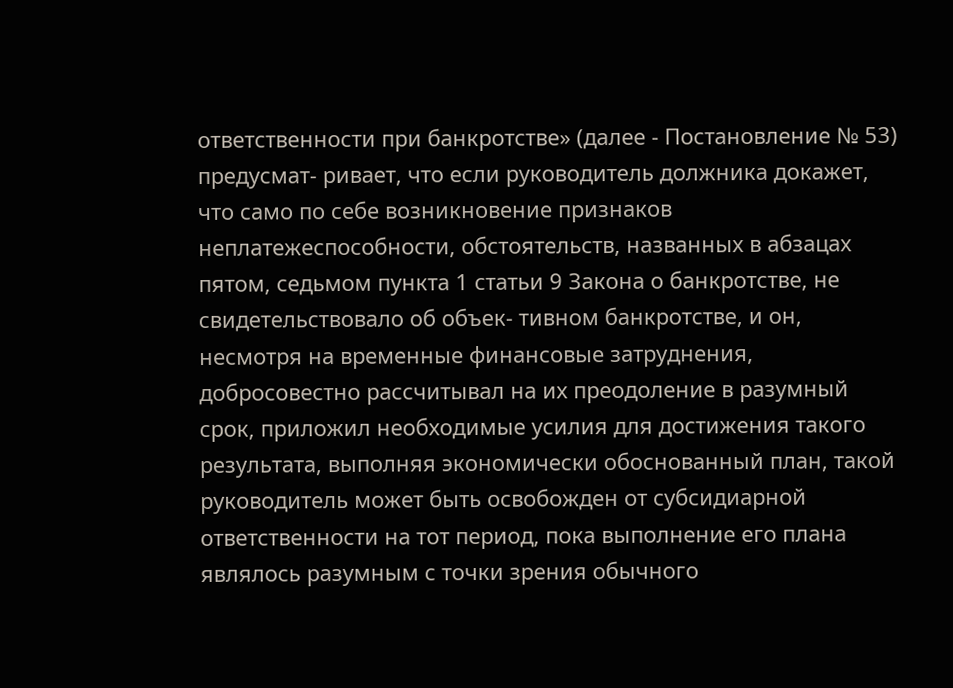ответственности при банкротстве» (далее - Постановление № 53) предусмат- ривает, что если руководитель должника докажет, что само по себе возникновение признаков неплатежеспособности, обстоятельств, названных в абзацах пятом, седьмом пункта 1 статьи 9 Закона о банкротстве, не свидетельствовало об объек- тивном банкротстве, и он, несмотря на временные финансовые затруднения, добросовестно рассчитывал на их преодоление в разумный срок, приложил необходимые усилия для достижения такого результата, выполняя экономически обоснованный план, такой руководитель может быть освобожден от субсидиарной ответственности на тот период, пока выполнение его плана являлось разумным с точки зрения обычного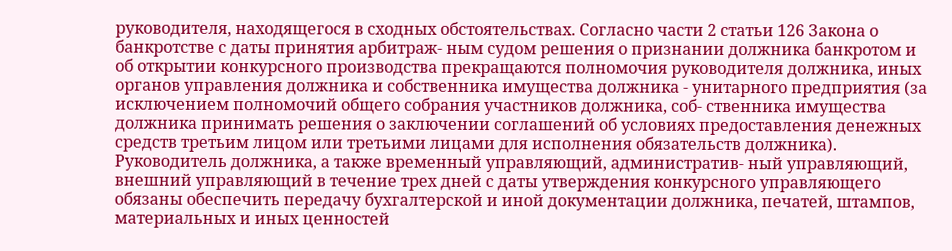руководителя, находящегося в сходных обстоятельствах. Согласно части 2 статьи 126 Закона о банкротстве с даты принятия арбитраж- ным судом решения о признании должника банкротом и об открытии конкурсного производства прекращаются полномочия руководителя должника, иных органов управления должника и собственника имущества должника - унитарного предприятия (за исключением полномочий общего собрания участников должника, соб- ственника имущества должника принимать решения о заключении соглашений об условиях предоставления денежных средств третьим лицом или третьими лицами для исполнения обязательств должника). Руководитель должника, а также временный управляющий, административ- ный управляющий, внешний управляющий в течение трех дней с даты утверждения конкурсного управляющего обязаны обеспечить передачу бухгалтерской и иной документации должника, печатей, штампов, материальных и иных ценностей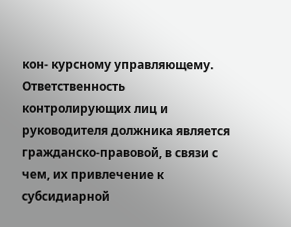кон- курсному управляющему. Ответственность контролирующих лиц и руководителя должника является гражданско-правовой, в связи с чем, их привлечение к субсидиарной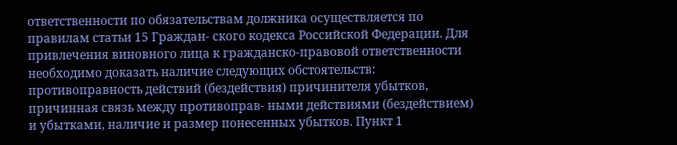ответственности по обязательствам должника осуществляется по правилам статьи 15 Граждан- ского кодекса Российской Федерации. Для привлечения виновного лица к гражданско-правовой ответственности необходимо доказать наличие следующих обстоятельств: противоправность действий (бездействия) причинителя убытков, причинная связь между противоправ- ными действиями (бездействием) и убытками, наличие и размер понесенных убытков. Пункт 1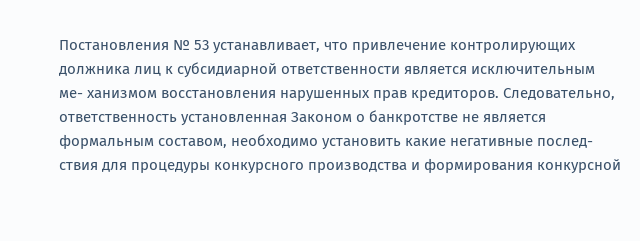Постановления № 53 устанавливает, что привлечение контролирующих должника лиц к субсидиарной ответственности является исключительным ме- ханизмом восстановления нарушенных прав кредиторов. Следовательно, ответственность установленная Законом о банкротстве не является формальным составом, необходимо установить какие негативные послед- ствия для процедуры конкурсного производства и формирования конкурсной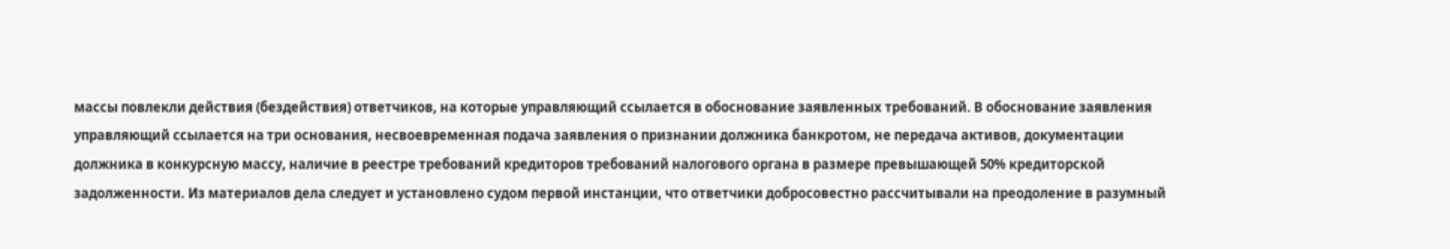массы повлекли действия (бездействия) ответчиков, на которые управляющий ссылается в обоснование заявленных требований. В обоснование заявления управляющий ссылается на три основания, несвоевременная подача заявления о признании должника банкротом, не передача активов, документации должника в конкурсную массу, наличие в реестре требований кредиторов требований налогового органа в размере превышающей 50% кредиторской задолженности. Из материалов дела следует и установлено судом первой инстанции, что ответчики добросовестно рассчитывали на преодоление в разумный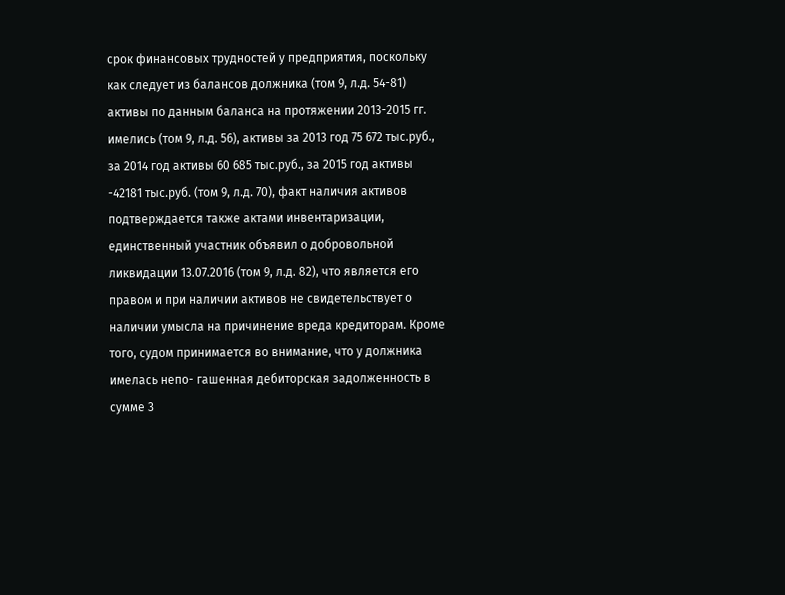срок финансовых трудностей у предприятия, поскольку как следует из балансов должника (том 9, л.д. 54-81) активы по данным баланса на протяжении 2013-2015 гг. имелись (том 9, л.д. 56), активы за 2013 год 75 672 тыс.руб., за 2014 год активы 60 685 тыс.руб., за 2015 год активы -42181 тыс.руб. (том 9, л.д. 70), факт наличия активов подтверждается также актами инвентаризации, единственный участник объявил о добровольной ликвидации 13.07.2016 (том 9, л.д. 82), что является его правом и при наличии активов не свидетельствует о наличии умысла на причинение вреда кредиторам. Кроме того, судом принимается во внимание, что у должника имелась непо- гашенная дебиторская задолженность в сумме 3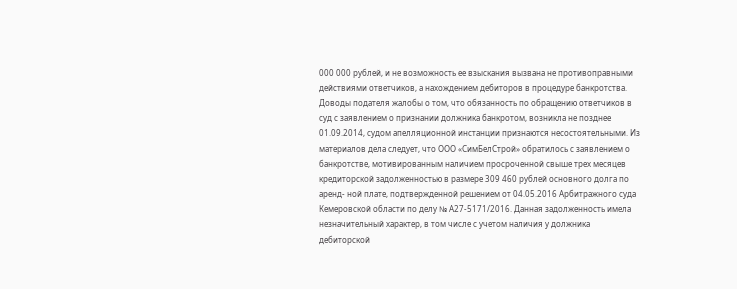000 000 рублей, и не возможность ее взыскания вызвана не противоправными действиями ответчиков, а нахождением дебиторов в процедуре банкротства. Доводы подателя жалобы о том, что обязанность по обращению ответчиков в суд с заявлением о признании должника банкротом, возникла не позднее 01.09.2014, судом апелляционной инстанции признаются несостоятельными. Из материалов дела следует, что ООО «СимБелСтрой» обратилось с заявлением о банкротстве, мотивированным наличием просроченной свыше трех месяцев кредиторской задолженностью в размере 309 460 рублей основного долга по аренд- ной плате, подтвержденной решением от 04.05.2016 Арбитражного суда Кемеровской области по делу № А27-5171/2016. Данная задолженность имела незначительный характер, в том числе с учетом наличия у должника дебиторской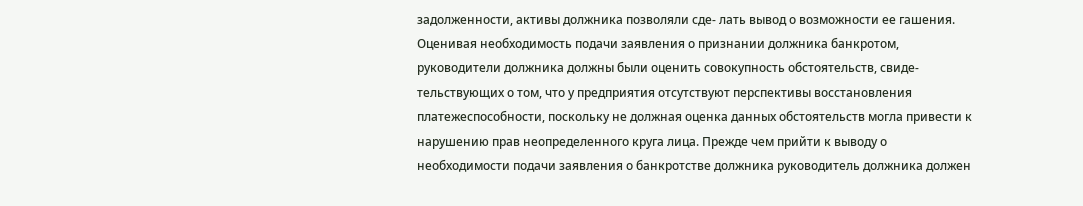задолженности, активы должника позволяли сде- лать вывод о возможности ее гашения. Оценивая необходимость подачи заявления о признании должника банкротом, руководители должника должны были оценить совокупность обстоятельств, свиде- тельствующих о том, что у предприятия отсутствуют перспективы восстановления платежеспособности, поскольку не должная оценка данных обстоятельств могла привести к нарушению прав неопределенного круга лица. Прежде чем прийти к выводу о необходимости подачи заявления о банкротстве должника руководитель должника должен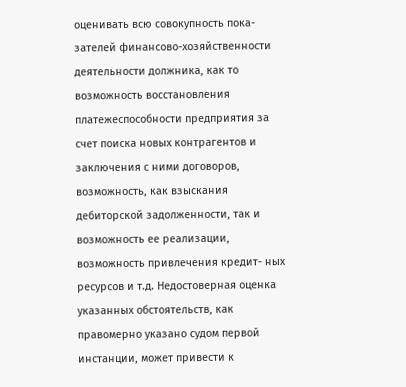оценивать всю совокупность пока- зателей финансово-хозяйственности деятельности должника, как то возможность восстановления платежеспособности предприятия за счет поиска новых контрагентов и заключения с ними договоров, возможность, как взыскания дебиторской задолженности, так и возможность ее реализации, возможность привлечения кредит- ных ресурсов и т.д. Недостоверная оценка указанных обстоятельств, как правомерно указано судом первой инстанции, может привести к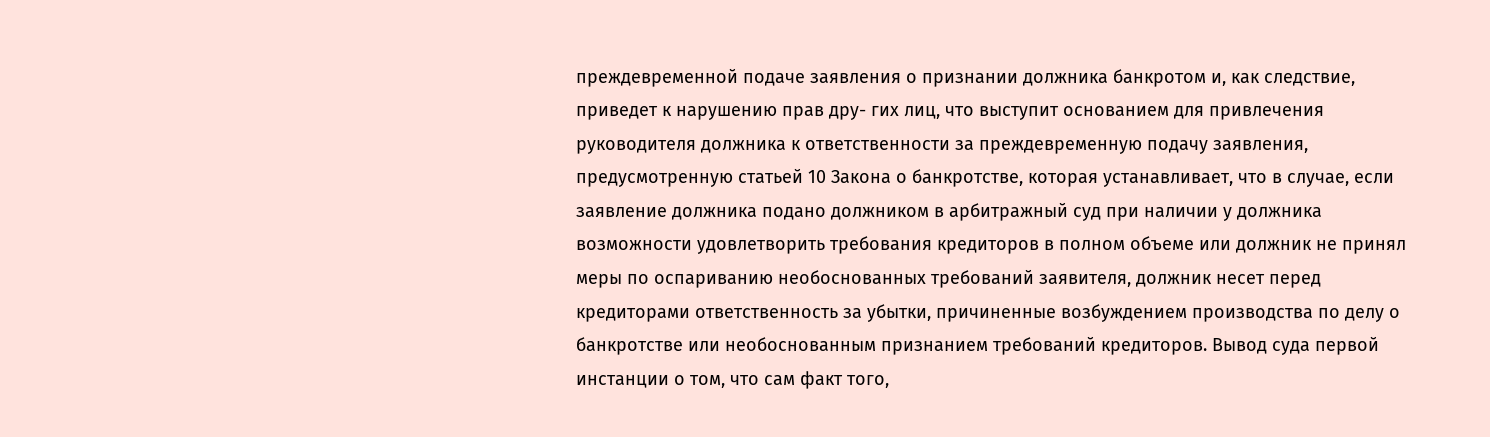преждевременной подаче заявления о признании должника банкротом и, как следствие, приведет к нарушению прав дру- гих лиц, что выступит основанием для привлечения руководителя должника к ответственности за преждевременную подачу заявления, предусмотренную статьей 10 Закона о банкротстве, которая устанавливает, что в случае, если заявление должника подано должником в арбитражный суд при наличии у должника возможности удовлетворить требования кредиторов в полном объеме или должник не принял меры по оспариванию необоснованных требований заявителя, должник несет перед кредиторами ответственность за убытки, причиненные возбуждением производства по делу о банкротстве или необоснованным признанием требований кредиторов. Вывод суда первой инстанции о том, что сам факт того,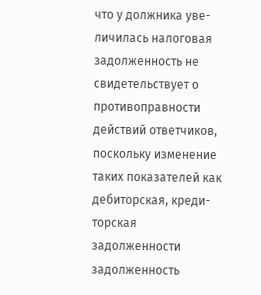что у должника уве- личилась налоговая задолженность не свидетельствует о противоправности действий ответчиков, поскольку изменение таких показателей как дебиторская, креди- торская задолженности задолженность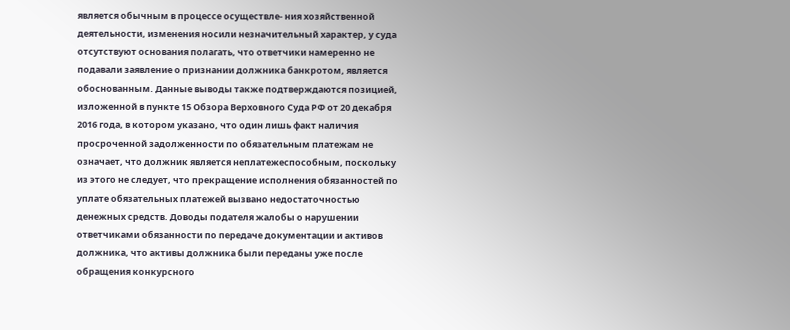является обычным в процессе осуществле- ния хозяйственной деятельности, изменения носили незначительный характер, у суда отсутствуют основания полагать, что ответчики намеренно не подавали заявление о признании должника банкротом, является обоснованным. Данные выводы также подтверждаются позицией, изложенной в пункте 15 Обзора Верховного Суда РФ от 20 декабря 2016 года, в котором указано, что один лишь факт наличия просроченной задолженности по обязательным платежам не означает, что должник является неплатежеспособным, поскольку из этого не следует, что прекращение исполнения обязанностей по уплате обязательных платежей вызвано недостаточностью денежных средств. Доводы подателя жалобы о нарушении ответчиками обязанности по передаче документации и активов должника, что активы должника были переданы уже после обращения конкурсного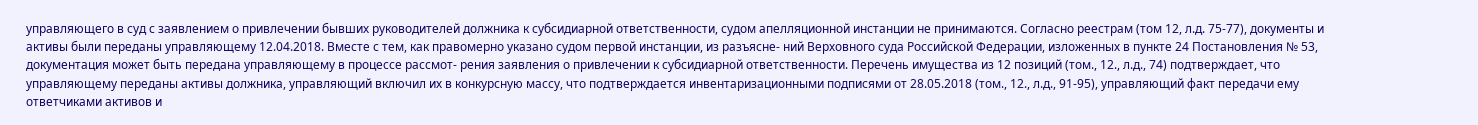управляющего в суд с заявлением о привлечении бывших руководителей должника к субсидиарной ответственности, судом апелляционной инстанции не принимаются. Согласно реестрам (том 12, л.д. 75-77), документы и активы были переданы управляющему 12.04.2018. Вместе с тем, как правомерно указано судом первой инстанции, из разъясне- ний Верховного суда Российской Федерации, изложенных в пункте 24 Постановления № 53, документация может быть передана управляющему в процессе рассмот- рения заявления о привлечении к субсидиарной ответственности. Перечень имущества из 12 позиций (том., 12., л.д., 74) подтверждает, что управляющему переданы активы должника, управляющий включил их в конкурсную массу, что подтверждается инвентаризационными подписями от 28.05.2018 (том., 12., л.д., 91-95), управляющий факт передачи ему ответчиками активов и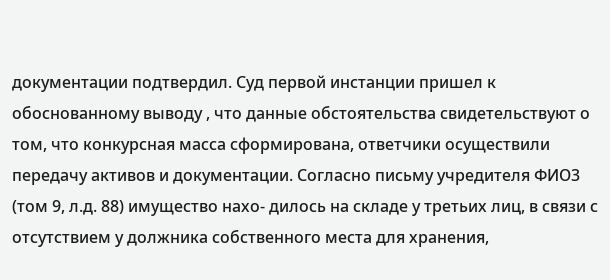документации подтвердил. Суд первой инстанции пришел к обоснованному выводу , что данные обстоятельства свидетельствуют о том, что конкурсная масса сформирована, ответчики осуществили передачу активов и документации. Согласно письму учредителя ФИО3 (том 9, л.д. 88) имущество нахо- дилось на складе у третьих лиц, в связи с отсутствием у должника собственного места для хранения,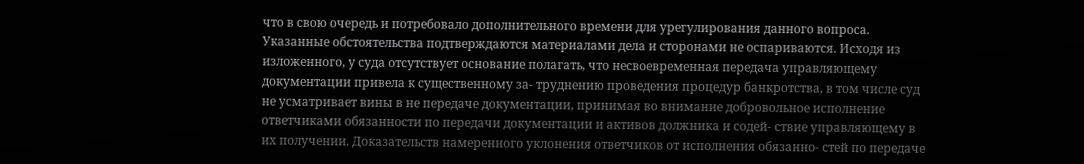что в свою очередь и потребовало дополнительного времени для урегулирования данного вопроса. Указанные обстоятельства подтверждаются материалами дела и сторонами не оспариваются. Исходя из изложенного, у суда отсутствует основание полагать, что несвоевременная передача управляющему документации привела к существенному за- труднению проведения процедур банкротства, в том числе суд не усматривает вины в не передаче документации, принимая во внимание добровольное исполнение ответчиками обязанности по передачи документации и активов должника и содей- ствие управляющему в их получении. Доказательств намеренного уклонения ответчиков от исполнения обязанно- стей по передаче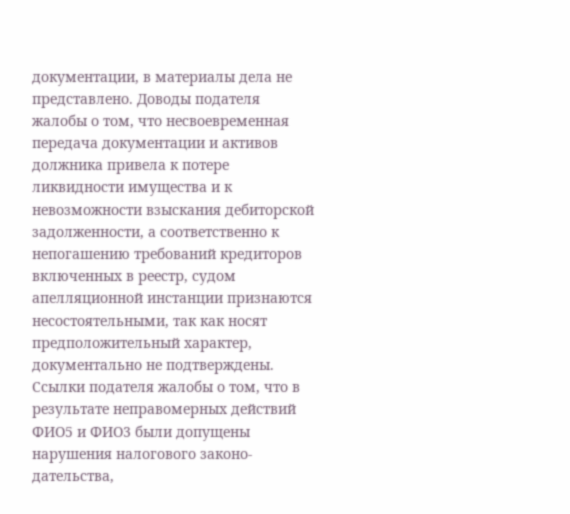документации, в материалы дела не представлено. Доводы подателя жалобы о том, что несвоевременная передача документации и активов должника привела к потере ликвидности имущества и к невозможности взыскания дебиторской задолженности, а соответственно к непогашению требований кредиторов включенных в реестр, судом апелляционной инстанции признаются несостоятельными, так как носят предположительный характер, документально не подтверждены. Ссылки подателя жалобы о том, что в результате неправомерных действий ФИО5 и ФИО3 были допущены нарушения налогового законо- дательства,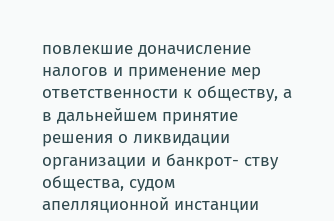повлекшие доначисление налогов и применение мер ответственности к обществу, а в дальнейшем принятие решения о ликвидации организации и банкрот- ству общества, судом апелляционной инстанции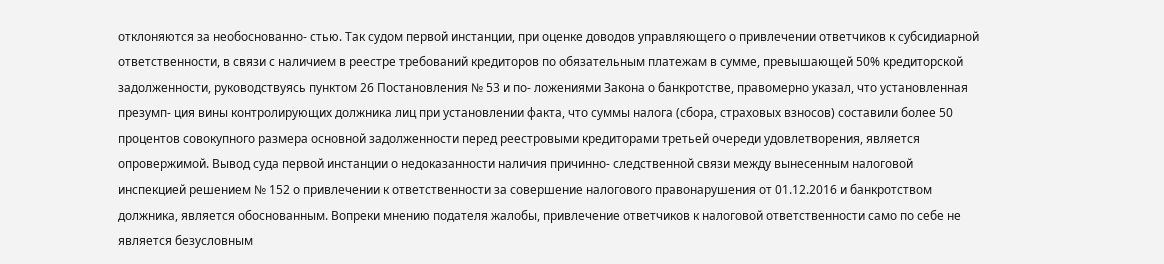отклоняются за необоснованно- стью. Так судом первой инстанции, при оценке доводов управляющего о привлечении ответчиков к субсидиарной ответственности, в связи с наличием в реестре требований кредиторов по обязательным платежам в сумме, превышающей 50% кредиторской задолженности, руководствуясь пунктом 26 Постановления № 53 и по- ложениями Закона о банкротстве, правомерно указал, что установленная презумп- ция вины контролирующих должника лиц при установлении факта, что суммы налога (сбора, страховых взносов) составили более 50 процентов совокупного размера основной задолженности перед реестровыми кредиторами третьей очереди удовлетворения, является опровержимой. Вывод суда первой инстанции о недоказанности наличия причинно- следственной связи между вынесенным налоговой инспекцией решением № 152 о привлечении к ответственности за совершение налогового правонарушения от 01.12.2016 и банкротством должника, является обоснованным. Вопреки мнению подателя жалобы, привлечение ответчиков к налоговой ответственности само по себе не является безусловным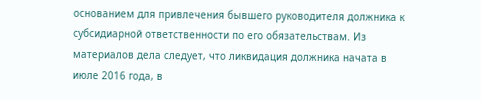основанием для привлечения бывшего руководителя должника к субсидиарной ответственности по его обязательствам. Из материалов дела следует, что ликвидация должника начата в июле 2016 года, в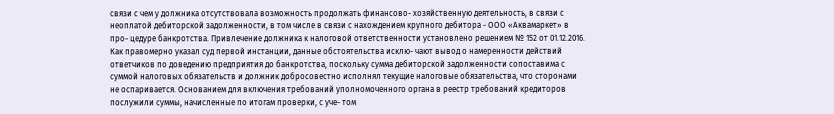связи с чем у должника отсутствовала возможность продолжать финансово- хозяйственную деятельность, в связи с неоплатой дебиторской задолженности, в том числе в связи с нахождением крупного дебитора - ООО «Аквамаркет» в про- цедуре банкротства. Привлечение должника к налоговой ответственности установлено решением № 152 от 01.12.2016. Как правомерно указал суд первой инстанции, данные обстоятельства исклю- чают вывод о намеренности действий ответчиков по доведению предприятия до банкротства, поскольку сумма дебиторской задолженности сопоставима с суммой налоговых обязательств и должник добросовестно исполнял текущие налоговые обязательства, что сторонами не оспаривается. Основанием для включения требований уполномоченного органа в реестр требований кредиторов послужили суммы, начисленные по итогам проверки, с уче- том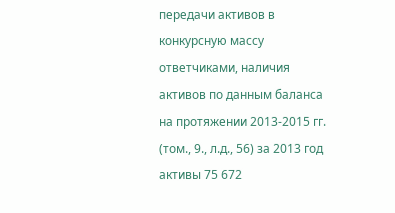передачи активов в конкурсную массу ответчиками, наличия активов по данным баланса на протяжении 2013-2015 гг. (том., 9., л.д., 56) за 2013 год активы 75 672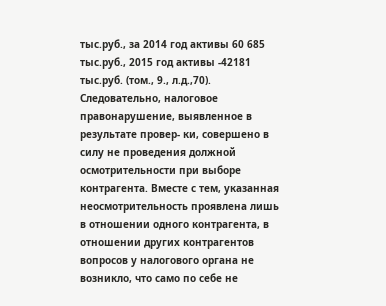тыс.руб., за 2014 год активы 60 685 тыс.руб., 2015 год активы -42181 тыс.руб. (том., 9., л.д.,70). Следовательно, налоговое правонарушение, выявленное в результате провер- ки, совершено в силу не проведения должной осмотрительности при выборе контрагента. Вместе с тем, указанная неосмотрительность проявлена лишь в отношении одного контрагента, в отношении других контрагентов вопросов у налогового органа не возникло, что само по себе не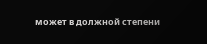может в должной степени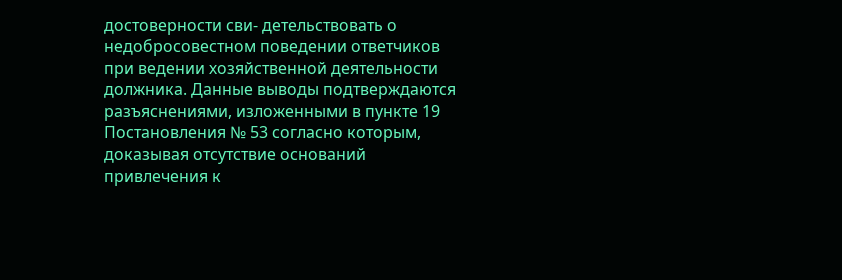достоверности сви- детельствовать о недобросовестном поведении ответчиков при ведении хозяйственной деятельности должника. Данные выводы подтверждаются разъяснениями, изложенными в пункте 19 Постановления № 53 согласно которым, доказывая отсутствие оснований привлечения к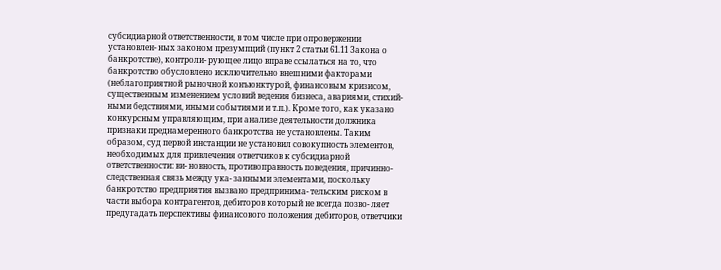субсидиарной ответственности, в том числе при опровержении установлен- ных законом презумпций (пункт 2 статьи 61.11 Закона о банкротстве), контроли- рующее лицо вправе ссылаться на то, что банкротство обусловлено исключительно внешними факторами (неблагоприятной рыночной конъюнктурой, финансовым кризисом, существенным изменением условий ведения бизнеса, авариями, стихий- ными бедствиями, иными событиями и т.п.). Кроме того, как указано конкурсным управляющим, при анализе деятельности должника признаки преднамеренного банкротства не установлены. Таким образом, суд первой инстанции не установил совокупность элементов, необходимых для привлечения ответчиков к субсидиарной ответственности: ви- новность, противоправность поведения, причинно-следственная связь между ука- занными элементами, поскольку банкротство предприятия вызвано предпринима- тельским риском в части выбора контрагентов, дебиторов который не всегда позво- ляет предугадать перспективы финансового положения дебиторов, ответчики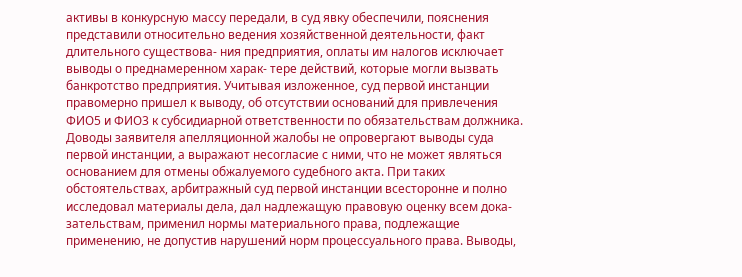активы в конкурсную массу передали, в суд явку обеспечили, пояснения представили относительно ведения хозяйственной деятельности, факт длительного существова- ния предприятия, оплаты им налогов исключает выводы о преднамеренном харак- тере действий, которые могли вызвать банкротство предприятия. Учитывая изложенное, суд первой инстанции правомерно пришел к выводу, об отсутствии оснований для привлечения ФИО5 и ФИО3 к субсидиарной ответственности по обязательствам должника. Доводы заявителя апелляционной жалобы не опровергают выводы суда первой инстанции, а выражают несогласие с ними, что не может являться основанием для отмены обжалуемого судебного акта. При таких обстоятельствах, арбитражный суд первой инстанции всесторонне и полно исследовал материалы дела, дал надлежащую правовую оценку всем дока- зательствам, применил нормы материального права, подлежащие применению, не допустив нарушений норм процессуального права. Выводы,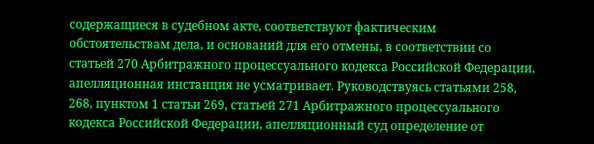содержащиеся в судебном акте, соответствуют фактическим обстоятельствам дела, и оснований для его отмены, в соответствии со статьей 270 Арбитражного процессуального кодекса Российской Федерации, апелляционная инстанция не усматривает. Руководствуясь статьями 258, 268, пунктом 1 статьи 269, статьей 271 Арбитражного процессуального кодекса Российской Федерации, апелляционный суд определение от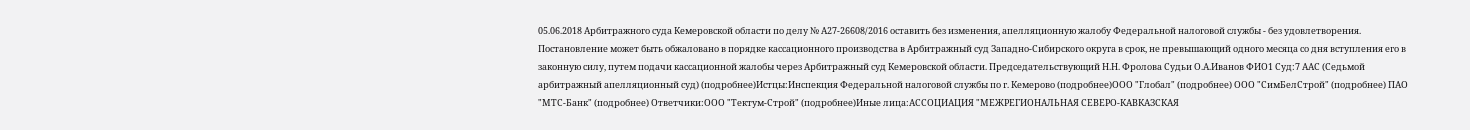05.06.2018 Арбитражного суда Кемеровской области по делу № А27-26608/2016 оставить без изменения, апелляционную жалобу Федеральной налоговой службы - без удовлетворения. Постановление может быть обжаловано в порядке кассационного производства в Арбитражный суд Западно-Сибирского округа в срок, не превышающий одного месяца со дня вступления его в законную силу, путем подачи кассационной жалобы через Арбитражный суд Кемеровской области. Председательствующий Н.Н. Фролова Судьи О.А.Иванов ФИО1 Суд:7 ААС (Седьмой арбитражный апелляционный суд) (подробнее)Истцы:Инспекция Федеральной налоговой службы по г. Кемерово (подробнее)ООО "Глобал" (подробнее) ООО "СимБелСтрой" (подробнее) ПАО "МТС-Банк" (подробнее) Ответчики:ООО "Тектум-Строй" (подробнее)Иные лица:АССОЦИАЦИЯ "МЕЖРЕГИОНАЛЬНАЯ СЕВЕРО-КАВКАЗСКАЯ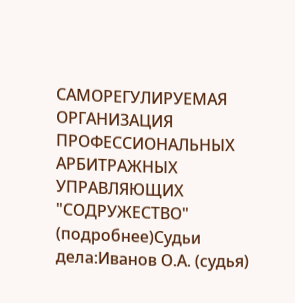САМОРЕГУЛИРУЕМАЯ ОРГАНИЗАЦИЯ ПРОФЕССИОНАЛЬНЫХ АРБИТРАЖНЫХ УПРАВЛЯЮЩИХ "СОДРУЖЕСТВО" (подробнее)Судьи дела:Иванов О.А. (судья)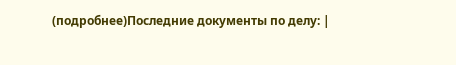(подробнее)Последние документы по делу: |